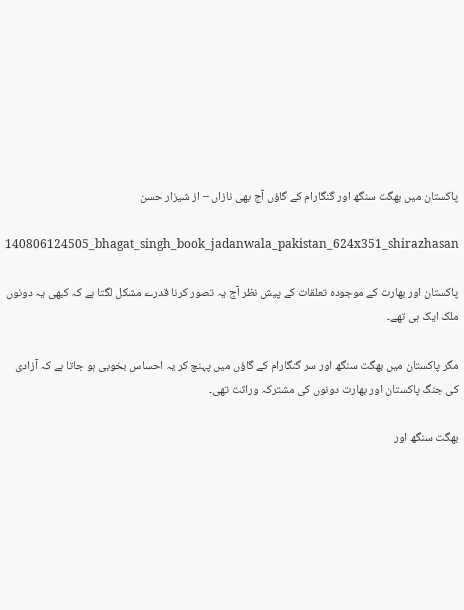پاکستان میں بھگت سنگھ اور گنگارام کے گاؤں آج بھی نازاں – از شیزار حسن

140806124505_bhagat_singh_book_jadanwala_pakistan_624x351_shirazhasan

پاکستان اور بھارت کے موجودہ تعلقات کے پیش نظر آج یہ تصور کرنا قدرے مشکل لگتا ہے کہ کبھی یہ دونوں ملک ایک ہی تھے۔

مگر پاکستان میں بھگت سنگھ اور سر گنگارام کے گاؤں میں پہنچ کر یہ احساس بخوبی ہو جاتا ہے کہ آزادی کی جنگ پاکستان اور بھارت دونوں کی مشترکہ وراثت تھی۔

بھگت سنگھ اور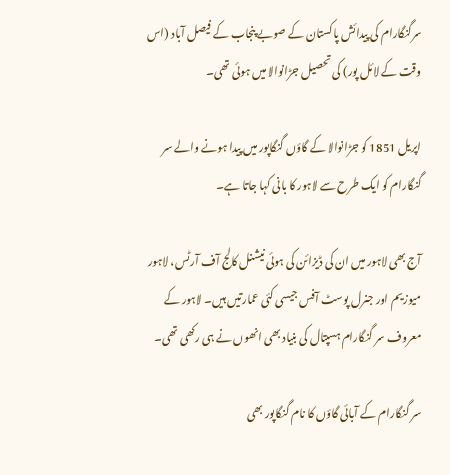سرگنگارام کی پیدائش پاکستان کے صوبے پنجاب کے فیصل آباد (اس وقت کے لائل پور) کی تحصیل جڑانوالا میں ہوئی تھی۔

اپریل 1851 کو جڑانوالا کے گاؤں گنگاپور میں پیدا ہونے والے سر گنگارام کو ایک طرح سے لاہور کا بانی کہا جاتا ہے۔

آج بھی لاہور میں ان کی ڈیزائن کی ہوئی نیشنل کالج آف آرٹس، لاہور میوزیم اور جنرل پوسٹ آفس جیسی کئی عمارتیں ہیں۔ لاہور کے معروف سر گنگارام ہسپتال کی بنیاد بھی انھوں نے ہی رکھی تھی۔

سر گنگارام کے آبائی گاؤں کا نام گنگاپور بھی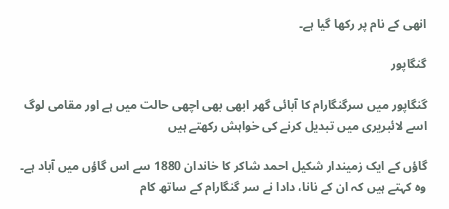انھی کے نام پر رکھا گیا ہے۔

گنگاپور

گنگاپور میں سرگنگارام کا آبائی گھر ابھی بھی اچھی حالت میں ہے اور مقامی لوگ اسے لائبریری میں تبدیل کرنے کی خواہش رکھتے ہیں

گاؤں کے ایک زمیندار شکیل احمد شاکر کا خاندان 1880 سے اس گاؤں میں آباد ہے۔ وہ کہتے ہیں کہ ان کے نانا، دادا نے سر گنگارام کے ساتھ کام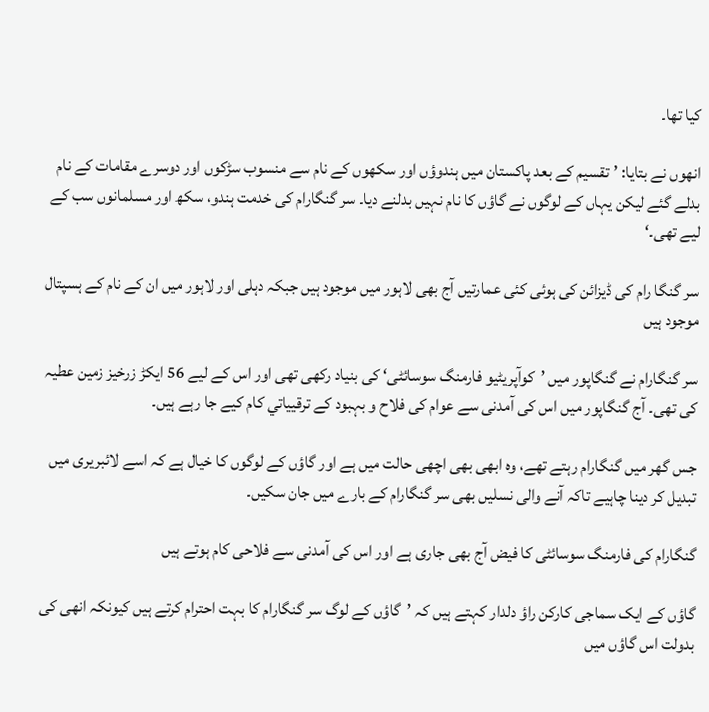کیا تھا۔

انھوں نے بتایا: ’تقسیم کے بعد پاکستان میں ہندوؤں اور سکھوں کے نام سے منسوب سڑکوں اور دوسرے مقامات کے نام بدلے گئے لیکن یہاں کے لوگوں نے گاؤں کا نام نہیں بدلنے دیا۔ سر گنگارام کی خدمت ہندو، سکھ اور مسلمانوں سب کے لیے تھی۔‘

سر گنگا رام کی ڈیزائن کی ہوئی کئی عمارتیں آج بھی لاہور میں موجود ہیں جبکہ دہلی اور لاہور میں ان کے نام کے ہسپتال موجود ہیں

سر گنگارام نے گنگاپور میں ’کوآپریٹیو فارمنگ سوسائٹی‘ کی بنیاد رکھی تھی اور اس کے لیے 56 ایکڑ زرخیز زمین عطیہ کی تھی۔ آج گنگاپور میں اس کی آمدنی سے عوام کی فلاح و بہبود کے ترقيياتي کام کیے جا رہے ہیں۔

جس گھر میں گنگارام رہتے تھے، وہ ابھی بھی اچھی حالت میں ہے اور گاؤں کے لوگوں کا خیال ہے کہ اسے لائبریری میں تبدیل کر دینا چاہیے تاکہ آنے والی نسلیں بھی سر گنگارام کے بارے میں جان سکیں۔

گنگارام کی فارمنگ سوسائٹی کا فیض آج بھی جاری ہے اور اس کی آمدنی سے فلاحی کام ہوتے ہیں

گاؤں کے ایک سماجی کارکن راؤ دلدار کہتے ہیں کہ ’گاؤں کے لوگ سر گنگارام کا بہت احترام کرتے ہیں کیونکہ انھی کی بدولت اس گاؤں میں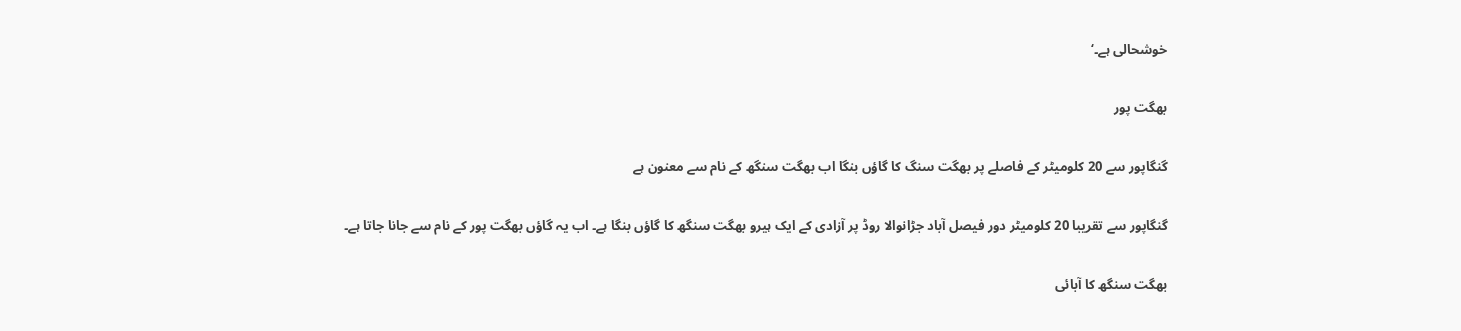خوشحالی ہے۔‘

بھگت پور

گنگاپور سے 20 کلومیٹر کے فاصلے پر بھگت سنگ کا گاؤں بنگا اب بھگت سنگھ کے نام سے معنون ہے

گنگاپور سے تقریبا 20 کلومیٹر دور فیصل آباد جڑانوالا روڈ پر آزادی کے ایک ہیرو بھگت سنگھ کا گاؤں بنگا ہے۔ اب یہ گاؤں بھگت پور کے نام سے جانا جاتا ہے۔

بھگت سنگھ کا آبائی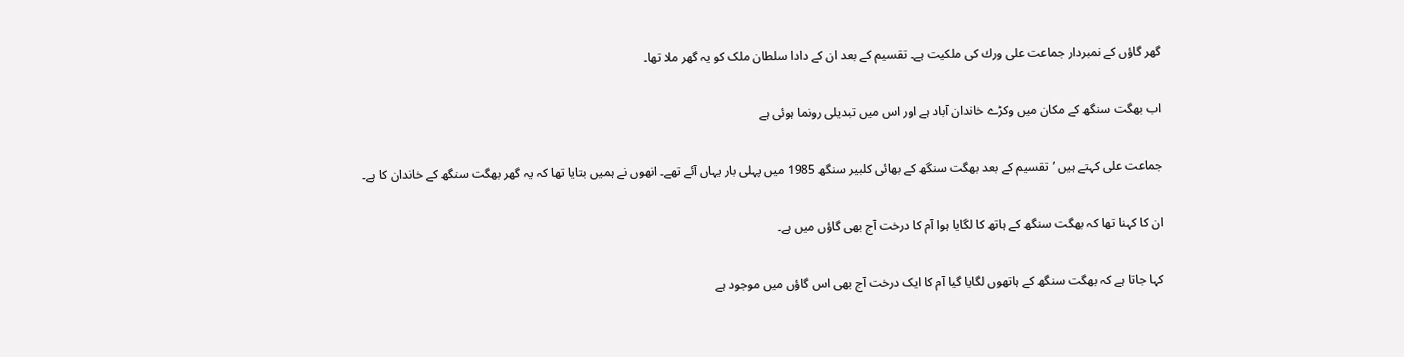گھر گاؤں کے نمبردار جماعت علی ورك کی ملکیت ہے۔ تقسیم کے بعد ان کے دادا سلطان ملک کو یہ گھر ملا تھا۔

اب بھگت سنگھ کے مکان میں وکڑے خاندان آباد ہے اور اس میں تبدیلی رونما ہوئی ہے

جماعت علی کہتے ہیں ’تقسیم کے بعد بھگت سنگھ کے بھائی كلبير سنگھ 1985 میں پہلی بار یہاں آئے تھے۔ انھوں نے ہمیں بتایا تھا کہ یہ گھر بھگت سنگھ کے خاندان کا ہے۔

ان کا کہنا تھا کہ بھگت سنگھ کے ہاتھ کا لگایا ہوا آم کا درخت آج بھی گاؤں میں ہے۔

کہا جاتا ہے کہ بھگت سنگھ کے ہاتھوں لگایا گیا آم کا ایک درخت آج بھی اس گاؤں میں موجود ہے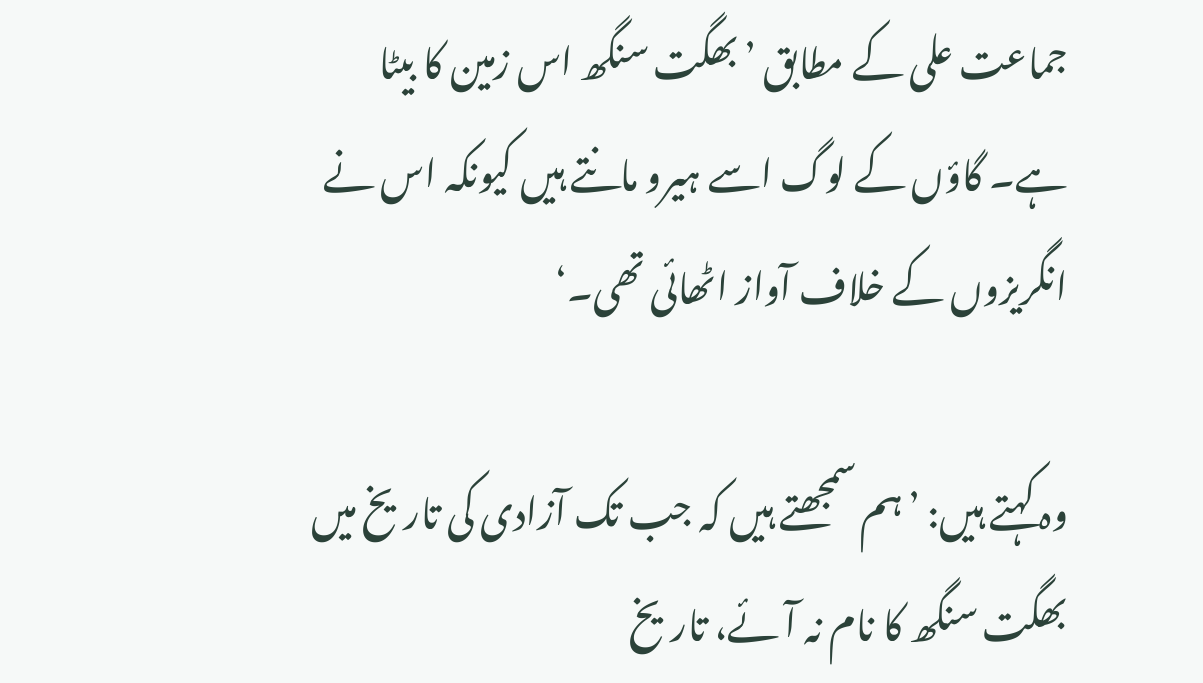جماعت علی کے مطابق ’بھگت سنگھ اس زمین کا بیٹا ہے۔ گاؤں کے لوگ اسے ہیرو مانتے ہیں کیونکہ اس نے انگریزوں کے خلاف آواز اٹھائی تھی۔‘

وہ کہتے ہیں: ’ہم سمجھتے ہیں کہ جب تک آزادی کی تاریخ میں بھگت سنگھ کا نام نہ آئے، تاریخ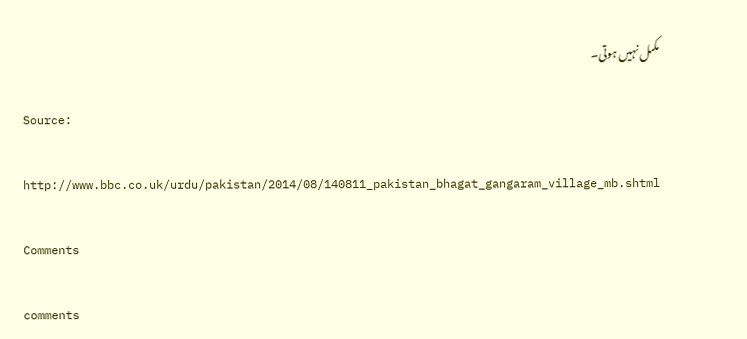مکمل نہیں ہوتی۔

Source:

http://www.bbc.co.uk/urdu/pakistan/2014/08/140811_pakistan_bhagat_gangaram_village_mb.shtml

Comments

comments